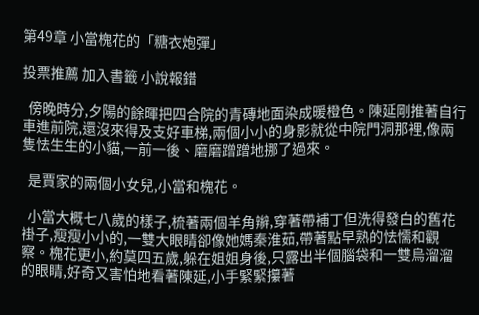第49章 小當槐花的「糖衣炮彈」

投票推薦 加入書籤 小說報錯

  傍晚時分,夕陽的餘暉把四合院的青磚地面染成暖橙色。陳延剛推著自行車進前院,還沒來得及支好車梯,兩個小小的身影就從中院門洞那裡,像兩隻怯生生的小貓,一前一後、磨磨蹭蹭地挪了過來。

  是賈家的兩個小女兒,小當和槐花。

  小當大概七八歲的樣子,梳著兩個羊角辮,穿著帶補丁但洗得發白的舊花褂子,瘦瘦小小的,一雙大眼睛卻像她媽秦淮茹,帶著點早熟的怯懦和觀察。槐花更小,約莫四五歲,躲在姐姐身後,只露出半個腦袋和一雙烏溜溜的眼睛,好奇又害怕地看著陳延,小手緊緊攥著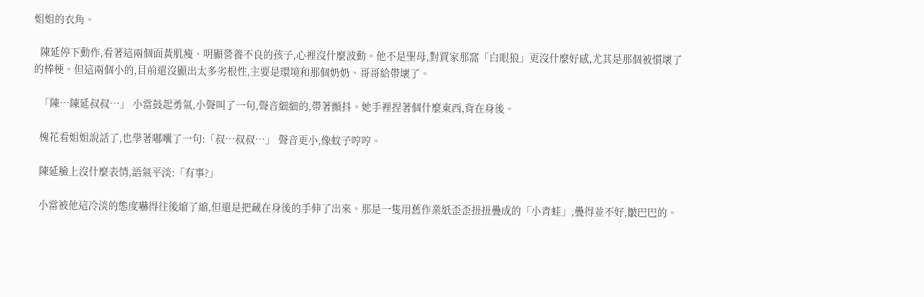姐姐的衣角。

  陳延停下動作,看著這兩個面黃肌瘦、明顯營養不良的孩子,心裡沒什麼波動。他不是聖母,對賈家那窩「白眼狼」更沒什麼好感,尤其是那個被慣壞了的棒梗。但這兩個小的,目前還沒顯出太多劣根性,主要是環境和那個奶奶、哥哥給帶壞了。

  「陳…陳延叔叔…」 小當鼓起勇氣,小聲叫了一句,聲音細細的,帶著顫抖。她手裡捏著個什麼東西,背在身後。

  槐花看姐姐說話了,也學著嘟囔了一句:「叔…叔叔…」 聲音更小,像蚊子哼哼。

  陳延臉上沒什麼表情,語氣平淡:「有事?」

  小當被他這冷淡的態度嚇得往後縮了縮,但還是把藏在身後的手伸了出來。那是一隻用舊作業紙歪歪扭扭疊成的「小青蛙」,疊得並不好,皺巴巴的。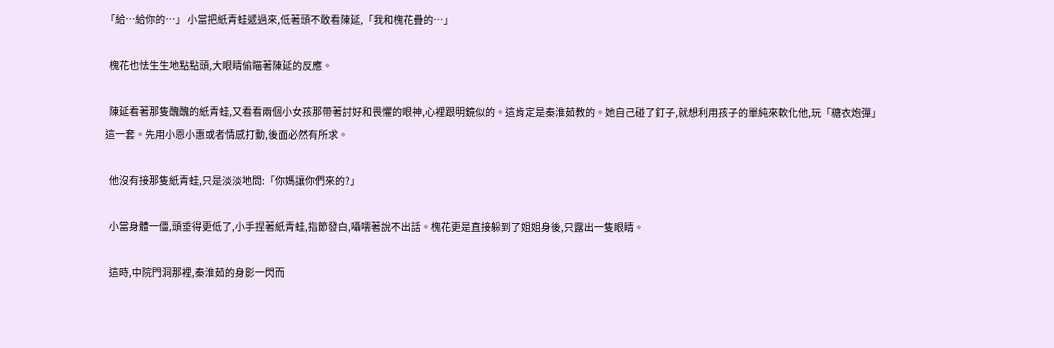「給…給你的…」 小當把紙青蛙遞過來,低著頭不敢看陳延,「我和槐花疊的…」

  槐花也怯生生地點點頭,大眼睛偷瞄著陳延的反應。

  陳延看著那隻醜醜的紙青蛙,又看看兩個小女孩那帶著討好和畏懼的眼神,心裡跟明鏡似的。這肯定是秦淮茹教的。她自己碰了釘子,就想利用孩子的單純來軟化他,玩「糖衣炮彈」這一套。先用小恩小惠或者情感打動,後面必然有所求。

  他沒有接那隻紙青蛙,只是淡淡地問:「你媽讓你們來的?」

  小當身體一僵,頭垂得更低了,小手捏著紙青蛙,指節發白,囁嚅著說不出話。槐花更是直接躲到了姐姐身後,只露出一隻眼睛。

  這時,中院門洞那裡,秦淮茹的身影一閃而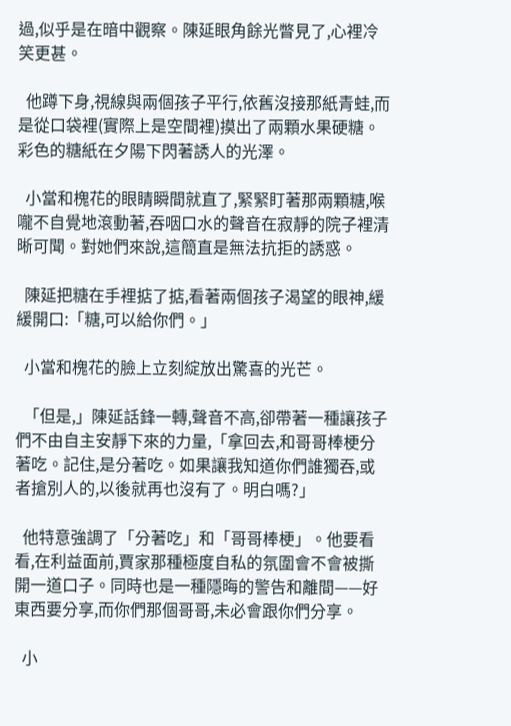過,似乎是在暗中觀察。陳延眼角餘光瞥見了,心裡冷笑更甚。

  他蹲下身,視線與兩個孩子平行,依舊沒接那紙青蛙,而是從口袋裡(實際上是空間裡)摸出了兩顆水果硬糖。彩色的糖紙在夕陽下閃著誘人的光澤。

  小當和槐花的眼睛瞬間就直了,緊緊盯著那兩顆糖,喉嚨不自覺地滾動著,吞咽口水的聲音在寂靜的院子裡清晰可聞。對她們來說,這簡直是無法抗拒的誘惑。

  陳延把糖在手裡掂了掂,看著兩個孩子渴望的眼神,緩緩開口:「糖,可以給你們。」

  小當和槐花的臉上立刻綻放出驚喜的光芒。

  「但是,」陳延話鋒一轉,聲音不高,卻帶著一種讓孩子們不由自主安靜下來的力量,「拿回去,和哥哥棒梗分著吃。記住,是分著吃。如果讓我知道你們誰獨吞,或者搶別人的,以後就再也沒有了。明白嗎?」

  他特意強調了「分著吃」和「哥哥棒梗」。他要看看,在利益面前,賈家那種極度自私的氛圍會不會被撕開一道口子。同時也是一種隱晦的警告和離間——好東西要分享,而你們那個哥哥,未必會跟你們分享。

  小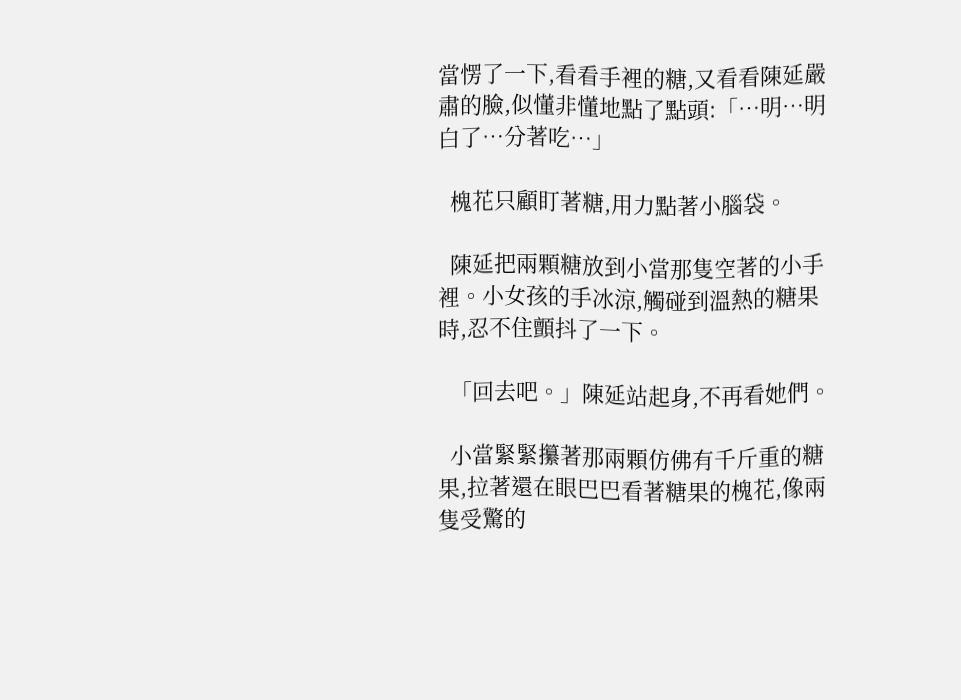當愣了一下,看看手裡的糖,又看看陳延嚴肅的臉,似懂非懂地點了點頭:「…明…明白了…分著吃…」

  槐花只顧盯著糖,用力點著小腦袋。

  陳延把兩顆糖放到小當那隻空著的小手裡。小女孩的手冰涼,觸碰到溫熱的糖果時,忍不住顫抖了一下。

  「回去吧。」陳延站起身,不再看她們。

  小當緊緊攥著那兩顆仿佛有千斤重的糖果,拉著還在眼巴巴看著糖果的槐花,像兩隻受驚的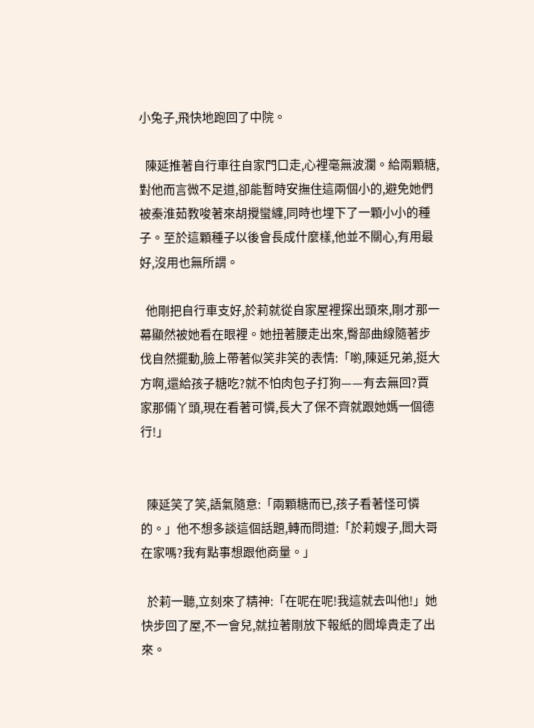小兔子,飛快地跑回了中院。

  陳延推著自行車往自家門口走,心裡毫無波瀾。給兩顆糖,對他而言微不足道,卻能暫時安撫住這兩個小的,避免她們被秦淮茹教唆著來胡攪蠻纏,同時也埋下了一顆小小的種子。至於這顆種子以後會長成什麼樣,他並不關心,有用最好,沒用也無所謂。

  他剛把自行車支好,於莉就從自家屋裡探出頭來,剛才那一幕顯然被她看在眼裡。她扭著腰走出來,臀部曲線隨著步伐自然擺動,臉上帶著似笑非笑的表情:「喲,陳延兄弟,挺大方啊,還給孩子糖吃?就不怕肉包子打狗——有去無回?賈家那倆丫頭,現在看著可憐,長大了保不齊就跟她媽一個德行!」


  陳延笑了笑,語氣隨意:「兩顆糖而已,孩子看著怪可憐的。」他不想多談這個話題,轉而問道:「於莉嫂子,閻大哥在家嗎?我有點事想跟他商量。」

  於莉一聽,立刻來了精神:「在呢在呢!我這就去叫他!」她快步回了屋,不一會兒,就拉著剛放下報紙的閻埠貴走了出來。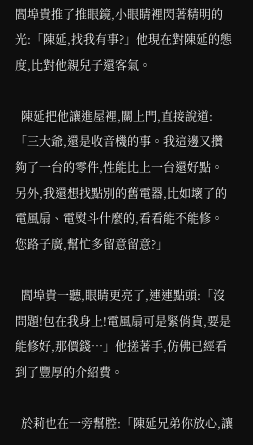閻埠貴推了推眼鏡,小眼睛裡閃著精明的光:「陳延,找我有事?」他現在對陳延的態度,比對他親兒子還客氣。

  陳延把他讓進屋裡,關上門,直接說道:「三大爺,還是收音機的事。我這邊又攢夠了一台的零件,性能比上一台還好點。另外,我還想找點別的舊電器,比如壞了的電風扇、電熨斗什麼的,看看能不能修。您路子廣,幫忙多留意留意?」

  閻埠貴一聽,眼睛更亮了,連連點頭:「沒問題!包在我身上!電風扇可是緊俏貨,要是能修好,那價錢…」他搓著手,仿佛已經看到了豐厚的介紹費。

  於莉也在一旁幫腔:「陳延兄弟你放心,讓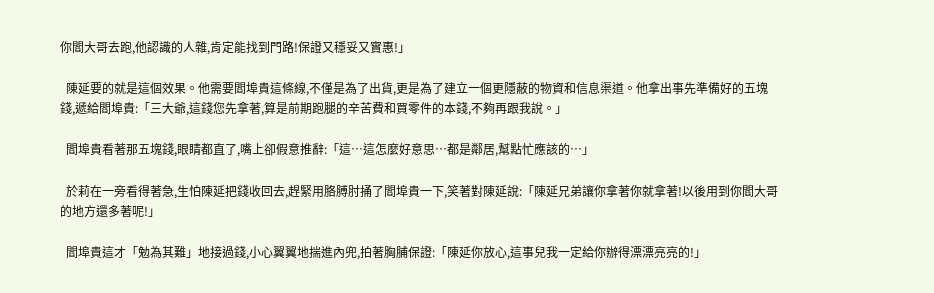你閻大哥去跑,他認識的人雜,肯定能找到門路!保證又穩妥又實惠!」

  陳延要的就是這個效果。他需要閻埠貴這條線,不僅是為了出貨,更是為了建立一個更隱蔽的物資和信息渠道。他拿出事先準備好的五塊錢,遞給閻埠貴:「三大爺,這錢您先拿著,算是前期跑腿的辛苦費和買零件的本錢,不夠再跟我說。」

  閻埠貴看著那五塊錢,眼睛都直了,嘴上卻假意推辭:「這…這怎麼好意思…都是鄰居,幫點忙應該的…」

  於莉在一旁看得著急,生怕陳延把錢收回去,趕緊用胳膊肘捅了閻埠貴一下,笑著對陳延說:「陳延兄弟讓你拿著你就拿著!以後用到你閻大哥的地方還多著呢!」

  閻埠貴這才「勉為其難」地接過錢,小心翼翼地揣進內兜,拍著胸脯保證:「陳延你放心,這事兒我一定給你辦得漂漂亮亮的!」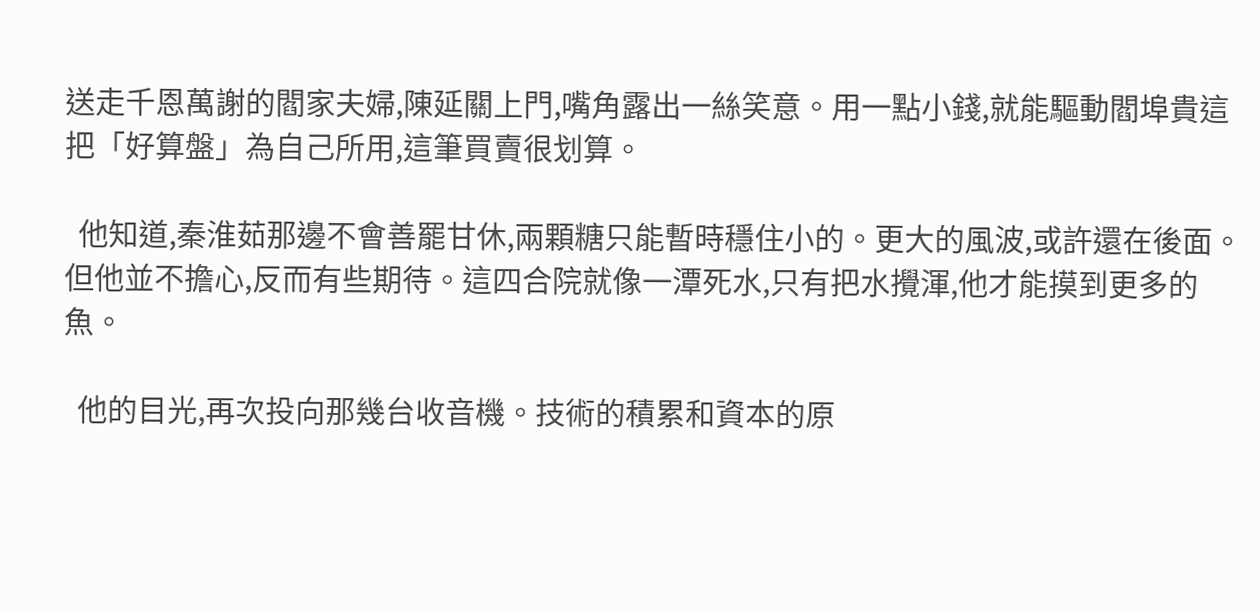送走千恩萬謝的閻家夫婦,陳延關上門,嘴角露出一絲笑意。用一點小錢,就能驅動閻埠貴這把「好算盤」為自己所用,這筆買賣很划算。

  他知道,秦淮茹那邊不會善罷甘休,兩顆糖只能暫時穩住小的。更大的風波,或許還在後面。但他並不擔心,反而有些期待。這四合院就像一潭死水,只有把水攪渾,他才能摸到更多的魚。

  他的目光,再次投向那幾台收音機。技術的積累和資本的原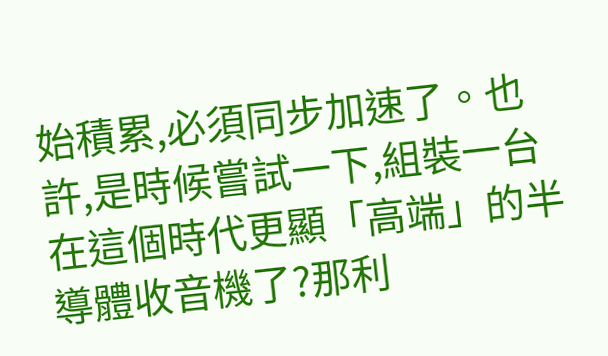始積累,必須同步加速了。也許,是時候嘗試一下,組裝一台在這個時代更顯「高端」的半導體收音機了?那利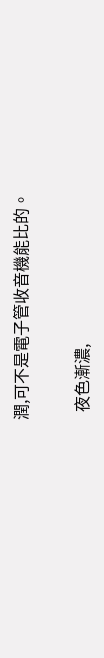潤,可不是電子管收音機能比的。

  夜色漸濃,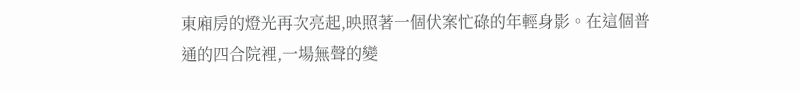東廂房的燈光再次亮起,映照著一個伏案忙碌的年輕身影。在這個普通的四合院裡,一場無聲的變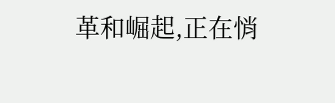革和崛起,正在悄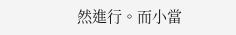然進行。而小當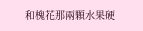和槐花那兩顆水果硬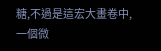糖,不過是這宏大畫卷中,一個微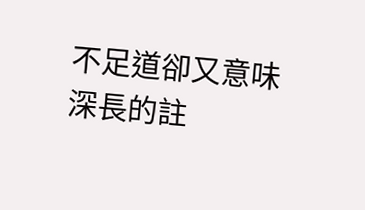不足道卻又意味深長的註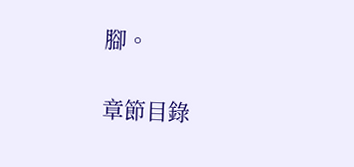腳。

章節目錄